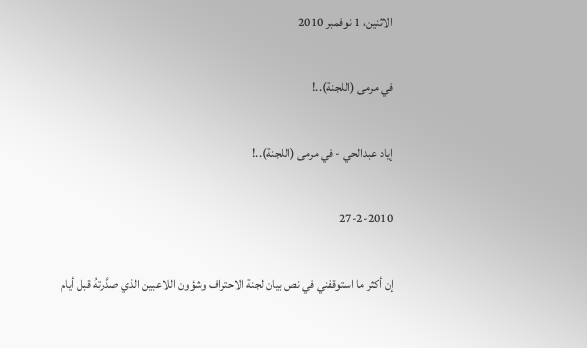الاثنين، 1 نوفمبر 2010

في مرمى (اللجنة)..!

إياد عبدالحي - في مرمى (اللجنة)..!

27-2-2010

إن أكثر ما استوقفني في نص بيان لجنة الاحتراف وشؤون اللاعبين الذي صدَّرتهُ قبل أيام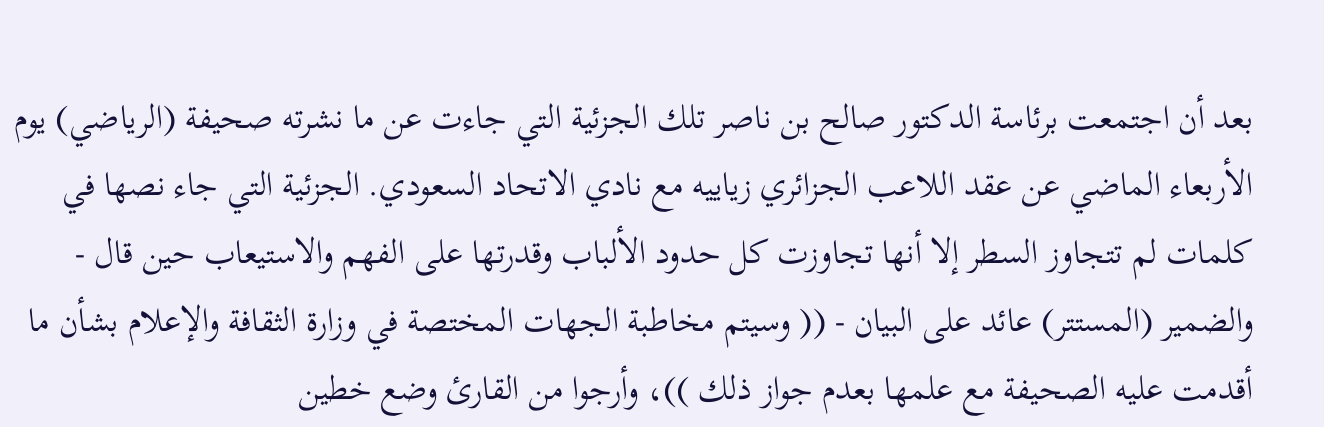بعد أن اجتمعت برئاسة الدكتور صالح بن ناصر تلك الجزئية التي جاءت عن ما نشرته صحيفة (الرياضي) يوم الأربعاء الماضي عن عقد اللاعب الجزائري زياييه مع نادي الاتحاد السعودي. الجزئية التي جاء نصها في كلمات لم تتجاوز السطر إلا أنها تجاوزت كل حدود الألباب وقدرتها على الفهم والاستيعاب حين قال - والضمير (المستتر) عائد على البيان - (( وسيتم مخاطبة الجهات المختصة في وزارة الثقافة والإعلام بشأن ما أقدمت عليه الصحيفة مع علمها بعدم جواز ذلك ))، وأرجوا من القارئ وضع خطين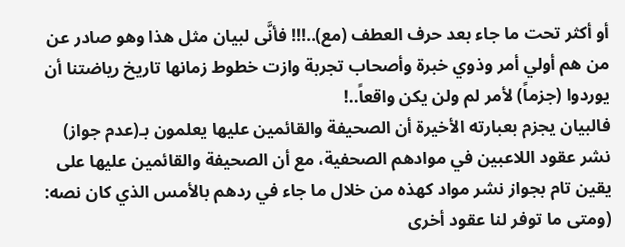أو أكثر تحت ما جاء بعد حرف العطف (مع)..!!! فأنَّى لبيان مثل هذا وهو صادر عن من هم أولي أمر وذوي خبرة وأصحاب تجربة وازت خطوط زمانها تاريخ رياضتنا أن يوردوا (جزماً) لأمر لم ولن يكن واقعاً..!
فالبيان يجزم بعبارته الأخيرة أن الصحيفة والقائمين عليها يعلمون بـ(عدم جواز) نشر عقود اللاعبين في موادهم الصحفية، مع أن الصحيفة والقائمين عليها على يقين تام بجواز نشر مواد كهذه من خلال ما جاء في ردهم بالأمس الذي كان نصه: (ومتى ما توفر لنا عقود أخرى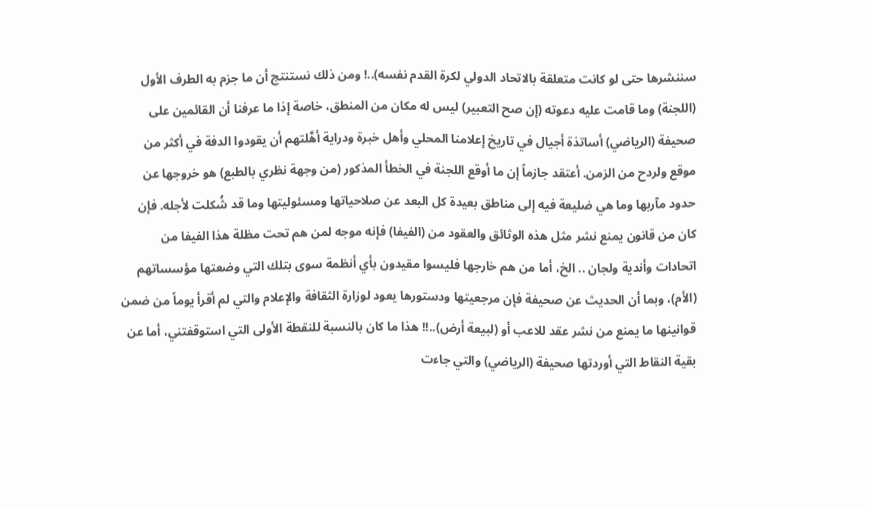سننشرها حتى لو كانت متعلقة بالاتحاد الدولي لكرة القدم نفسه)..! ومن ذلك نستنتج أن ما جزم به الطرف الأول (اللجنة) وما قامت عليه دعوته (إن صح التعبير) ليس له مكان من المنطق، خاصة إذا ما عرفنا أن القائمين على صحيفة (الرياضي) أساتذة أجيال في تاريخ إعلامنا المحلي وأهل خبرة ودراية أهَّلتهم أن يقودوا الدفة في أكثر من موقع ولردح من الزمن. أعتقد جازماً إن ما أوقع اللجنة في الخطأ المذكور (من وجهة نظري بالطبع) هو خروجها عن حدود مآربها وما هي ضليعة فيه إلى مناطق بعيدة كل البعد عن صلاحياتها ومسئوليتها وما قد شُكلت لأجله. فإن كان من قانون يمنع نشر مثل هذه الوثائق والعقود من (الفيفا) فإنه موجه لمن هم تحت مظلة هذا الفيفا من اتحادات وأندية ولجان .. الخ، أما من هم خارجها فليسوا مقيدون بأي أنظمة سوى بتلك التي وضعتها مؤسساتهم (الأم)، وبما أن الحديث عن صحيفة فإن مرجعيتها ودستورها يعود لوزارة الثقافة والإعلام والتي لم أقرأ يوماً من ضمن قوانينها ما يمنع من نشر عقد للاعب أو (لبيعة أرض)..!! هذا ما كان بالنسبة للنقطة الأولى التي استوقفتني، أما عن بقية النقاط التي أوردتها صحيفة (الرياضي) والتي جاءت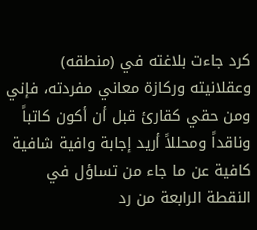كرد جاءت بلاغته في (منطقه) وعقلانيته وركازة معاني مفردته، فإني ومن حقي كقارئ قبل أن أكون كاتباً وناقداً ومحللاً أريد إجابة وافية شافية كافية عن ما جاء من تساؤل في النقطة الرابعة من رد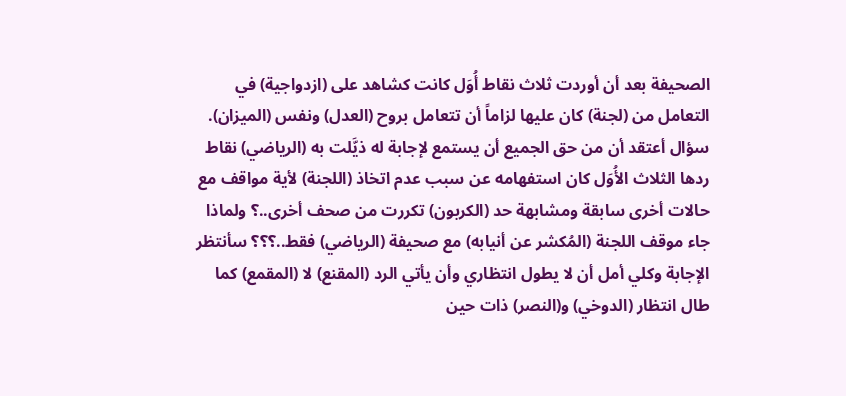الصحيفة بعد أن أوردت ثلاث نقاط أُوَل كانت كشاهد على (ازدواجية) في التعامل من (لجنة) كان عليها لزاماً أن تتعامل بروح (العدل) ونفس (الميزان). سؤال أعتقد أن من حق الجميع أن يستمع لإجابة له ذيَّلت به (الرياضي) نقاط ردها الثلاث الأُوَل كان استفهامه عن سبب عدم اتخاذ (اللجنة) لأية مواقف مع حالات أخرى سابقة ومشابهة حد (الكربون) تكررت من صحف أخرى..؟ ولماذا جاء موقف اللجنة (المُكشر عن أنيابه) مع صحيفة (الرياضي) فقط..؟؟؟ سأنتظر الإجابة وكلي أمل أن لا يطول انتظاري وأن يأتي الرد (المقنع) لا (المقمع) كما طال انتظار (الدوخي) و(النصر) ذات حين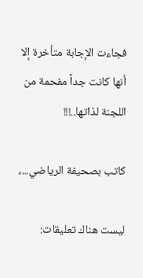فجاءت الإجابة متأخرة إلا أنها كانت جداً مفحمة من اللجنة لذاتها..!!!

كاتب بصحيفة الرياضي...،

ليست هناك تعليقات: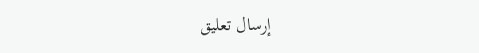إرسال تعليق